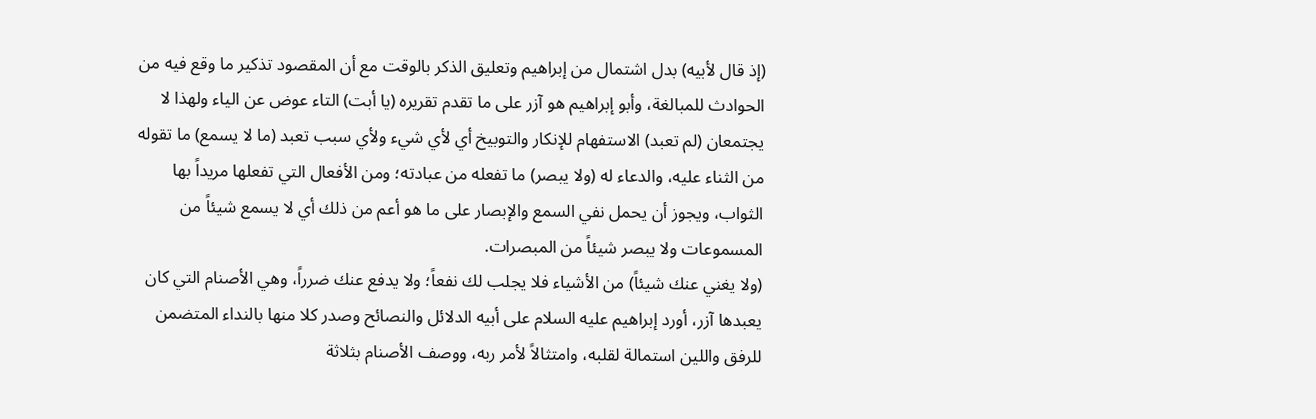(إذ قال لأبيه) بدل اشتمال من إبراهيم وتعليق الذكر بالوقت مع أن المقصود تذكير ما وقع فيه من الحوادث للمبالغة، وأبو إبراهيم هو آزر على ما تقدم تقريره (يا أبت) التاء عوض عن الياء ولهذا لا يجتمعان (لم تعبد) الاستفهام للإنكار والتوبيخ أي لأي شيء ولأي سبب تعبد (ما لا يسمع) ما تقوله من الثناء عليه، والدعاء له (ولا يبصر) ما تفعله من عبادته؛ ومن الأفعال التي تفعلها مريداً بها الثواب، ويجوز أن يحمل نفي السمع والإبصار على ما هو أعم من ذلك أي لا يسمع شيئاً من المسموعات ولا يبصر شيئاً من المبصرات.
(ولا يغني عنك شيئاً) من الأشياء فلا يجلب لك نفعاً؛ ولا يدفع عنك ضرراً، وهي الأصنام التي كان يعبدها آزر، أورد إبراهيم عليه السلام على أبيه الدلائل والنصائح وصدر كلا منها بالنداء المتضمن للرفق واللين استمالة لقلبه، وامتثالاً لأمر ربه، ووصف الأصنام بثلاثة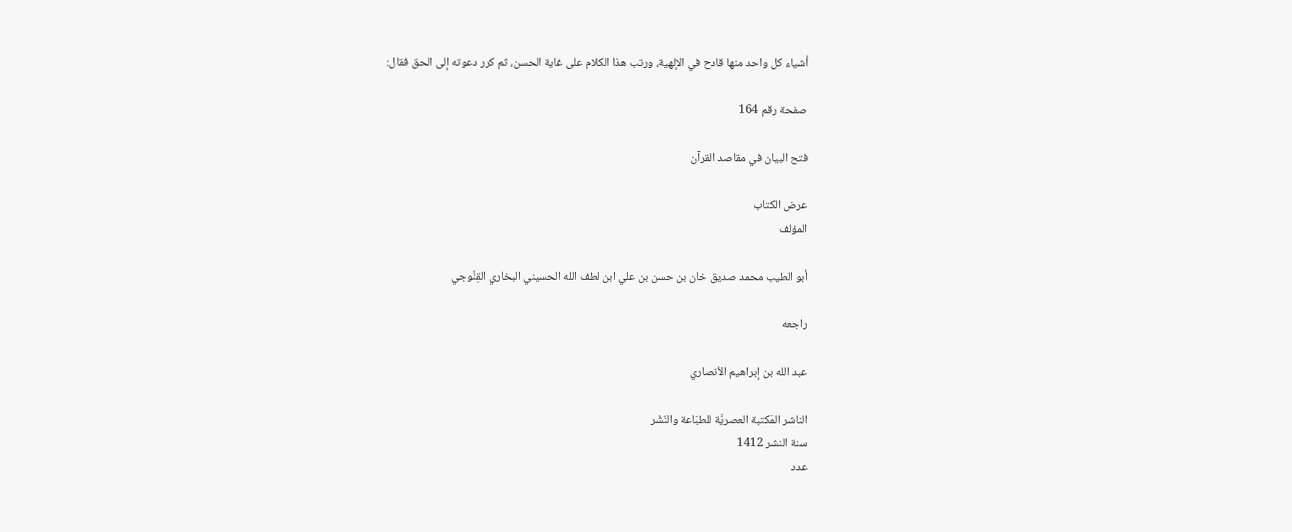أشياء كل واحد منها قادح في الإلهية، ورتب هذا الكلام على غاية الحسن، ثم كرر دعوته إلى الحق فقال:

صفحة رقم 164

فتح البيان في مقاصد القرآن

عرض الكتاب
المؤلف

أبو الطيب محمد صديق خان بن حسن بن علي ابن لطف الله الحسيني البخاري القِنَّوجي

راجعه

عبد الله بن إبراهيم الأنصاري

الناشر المَكتبة العصريَّة للطبَاعة والنّشْر
سنة النشر 1412
عدد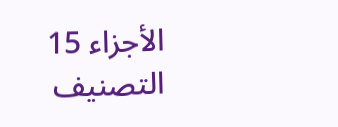الأجزاء 15
التصنيف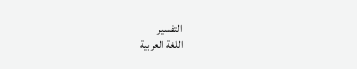التفسير
اللغة العربية